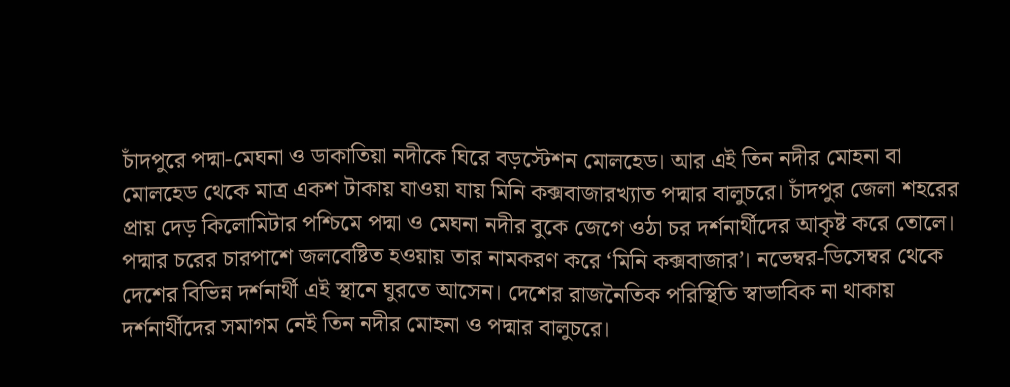চাঁদপুরে পদ্মা-মেঘনা ও ডাকাতিয়া নদীকে ঘিরে বড়স্টেশন মোলহেড। আর এই তিন নদীর মোহনা বা মোলহেড থেকে মাত্র একশ টাকায় যাওয়া যায় মিনি কক্সবাজারখ্যাত পদ্মার বালুচরে। চাঁদপুর জেলা শহরের প্রায় দেড় কিলোমিটার পশ্চিমে পদ্মা ও মেঘনা নদীর বুকে জেগে ওঠা চর দর্শনার্থীদের আকৃষ্ট করে তোলে।
পদ্মার চরের চারপাশে জলবেষ্টিত হওয়ায় তার নামকরণ করে ‘মিনি কক্সবাজার’। নভেম্বর-ডিসেম্বর থেকে দেশের বিভিন্ন দর্শনার্থী এই স্থানে ঘুরতে আসেন। দেশের রাজনৈতিক পরিস্থিতি স্বাভাবিক না থাকায় দর্শনার্থীদের সমাগম নেই তিন নদীর মোহনা ও পদ্মার বালুচরে।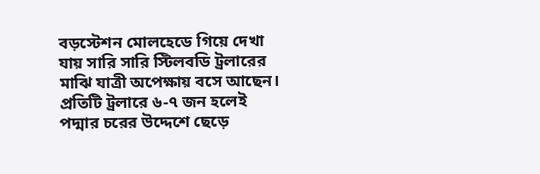বড়স্টেশন মোলহেডে গিয়ে দেখা যায় সারি সারি স্টিলবডি ট্রলারের মাঝি যাত্রী অপেক্ষায় বসে আছেন। প্রতিটি ট্রলারে ৬-৭ জন হলেই পদ্মার চরের উদ্দেশে ছেড়ে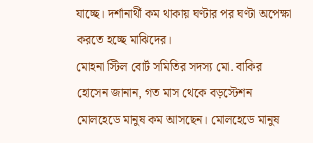যাচ্ছে। দর্শানার্থী কম থাকায় ঘণ্টার পর ঘণ্টা অপেক্ষা করতে হচ্ছে মাঝিদের।
মোহনা স্টিল বোর্ট সমিতির সদস্য মো. বাকির হোসেন জানান, গত মাস থেকে বড়স্টেশন মোলহেডে মানুষ কম আসছেন। মোলহেডে মানুষ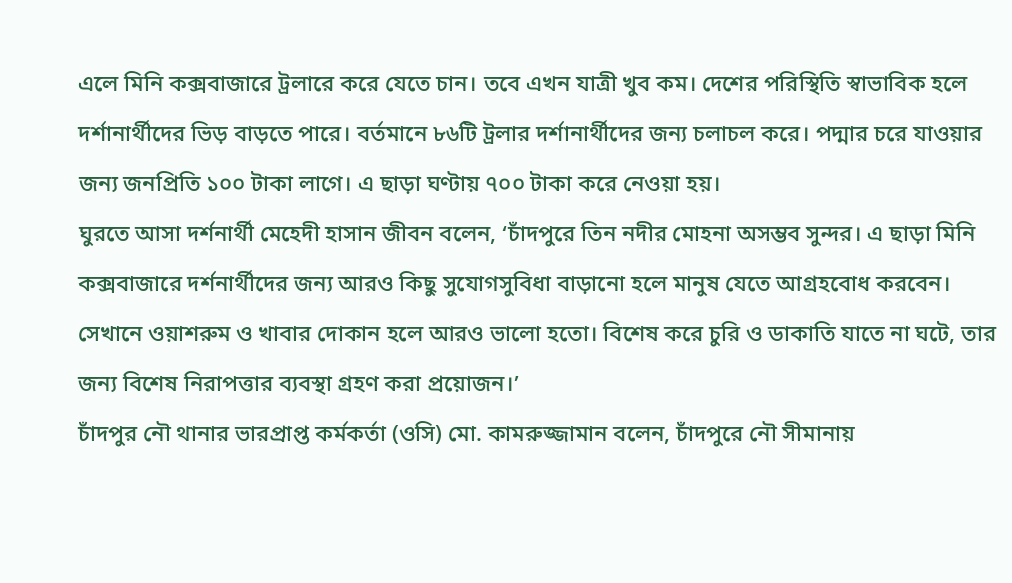এলে মিনি কক্সবাজারে ট্রলারে করে যেতে চান। তবে এখন যাত্রী খুব কম। দেশের পরিস্থিতি স্বাভাবিক হলে দর্শানার্থীদের ভিড় বাড়তে পারে। বর্তমানে ৮৬টি ট্রলার দর্শানার্থীদের জন্য চলাচল করে। পদ্মার চরে যাওয়ার জন্য জনপ্রিতি ১০০ টাকা লাগে। এ ছাড়া ঘণ্টায় ৭০০ টাকা করে নেওয়া হয়।
ঘুরতে আসা দর্শনার্থী মেহেদী হাসান জীবন বলেন, ‘চাঁদপুরে তিন নদীর মোহনা অসম্ভব সুন্দর। এ ছাড়া মিনি কক্সবাজারে দর্শনার্থীদের জন্য আরও কিছু সুযোগসুবিধা বাড়ানো হলে মানুষ যেতে আগ্রহবোধ করবেন। সেখানে ওয়াশরুম ও খাবার দোকান হলে আরও ভালো হতো। বিশেষ করে চুরি ও ডাকাতি যাতে না ঘটে, তার জন্য বিশেষ নিরাপত্তার ব্যবস্থা গ্রহণ করা প্রয়োজন।’
চাঁদপুর নৌ থানার ভারপ্রাপ্ত কর্মকর্তা (ওসি) মো. কামরুজ্জামান বলেন, চাঁদপুরে নৌ সীমানায়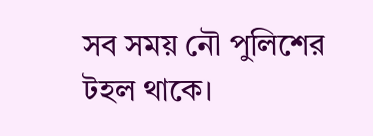সব সময় নৌ পুলিশের টহল থাকে।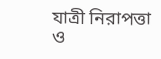যাত্রী নিরাপত্তা ও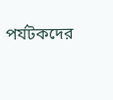পর্যটকদের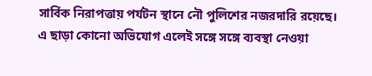সার্বিক নিরাপত্তায় পর্যটন স্থানে নৌ পুলিশের নজরদারি রয়েছে। এ ছাড়া কোনো অভিযোগ এলেই সঙ্গে সঙ্গে ব্যবস্থা নেওয়া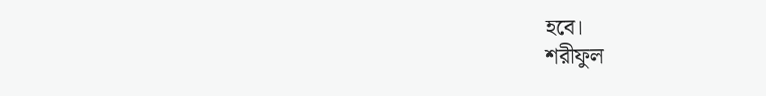হবে।
শরীফুল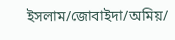ইসলাম/জোবাইদা/অমিয়/